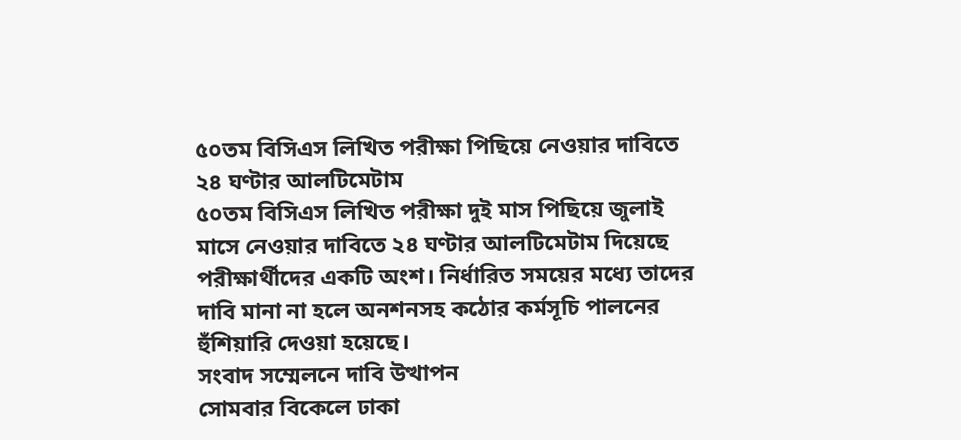৫০তম বিসিএস লিখিত পরীক্ষা পিছিয়ে নেওয়ার দাবিতে ২৪ ঘণ্টার আলটিমেটাম
৫০তম বিসিএস লিখিত পরীক্ষা দুই মাস পিছিয়ে জুলাই মাসে নেওয়ার দাবিতে ২৪ ঘণ্টার আলটিমেটাম দিয়েছে পরীক্ষার্থীদের একটি অংশ। নির্ধারিত সময়ের মধ্যে তাদের দাবি মানা না হলে অনশনসহ কঠোর কর্মসূচি পালনের হুঁশিয়ারি দেওয়া হয়েছে।
সংবাদ সম্মেলনে দাবি উত্থাপন
সোমবার বিকেলে ঢাকা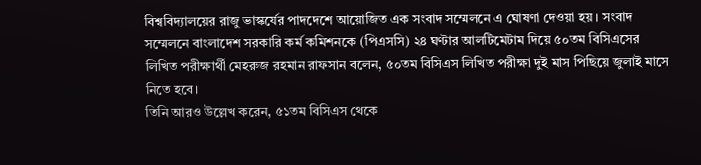বিশ্ববিদ্যালয়ের রাজু ভাস্কর্যের পাদদেশে আয়োজিত এক সংবাদ সম্মেলনে এ ঘোষণা দেওয়া হয়। সংবাদ সম্মেলনে বাংলাদেশ সরকারি কর্ম কমিশনকে (পিএসসি) ২৪ ঘণ্টার আলটিমেটাম দিয়ে ৫০তম বিসিএসের লিখিত পরীক্ষার্থী মেহরুজ রহমান রাফসান বলেন, ৫০তম বিসিএস লিখিত পরীক্ষা দুই মাস পিছিয়ে জুলাই মাসে নিতে হবে।
তিনি আরও উল্লেখ করেন, ৫১তম বিসিএস থেকে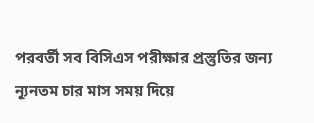পরবর্তী সব বিসিএস পরীক্ষার প্রস্তুতির জন্য ন্যূনতম চার মাস সময় দিয়ে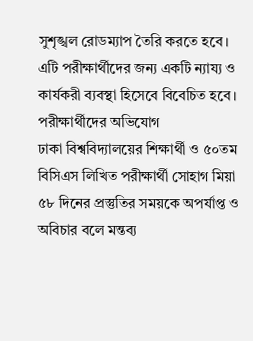সুশৃঙ্খল রোডম্যাপ তৈরি করতে হবে। এটি পরীক্ষার্থীদের জন্য একটি ন্যায্য ও কার্যকরী ব্যবস্থা হিসেবে বিবেচিত হবে।
পরীক্ষার্থীদের অভিযোগ
ঢাকা বিশ্ববিদ্যালয়ের শিক্ষার্থী ও ৫০তম বিসিএস লিখিত পরীক্ষার্থী সোহাগ মিয়া ৫৮ দিনের প্রস্তুতির সময়কে অপর্যাপ্ত ও অবিচার বলে মন্তব্য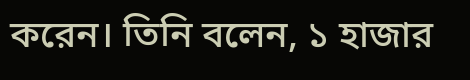করেন। তিনি বলেন, ১ হাজার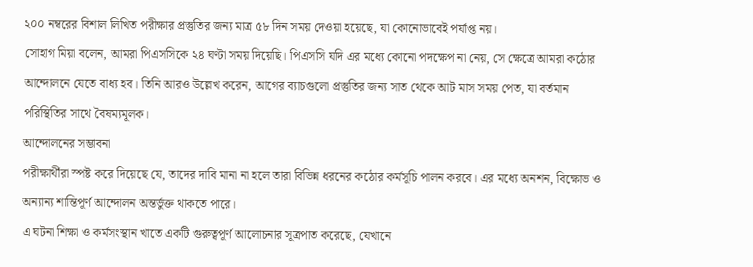২০০ নম্বরের বিশাল লিখিত পরীক্ষার প্রস্তুতির জন্য মাত্র ৫৮ দিন সময় দেওয়া হয়েছে, যা কোনোভাবেই পর্যাপ্ত নয়।
সোহাগ মিয়া বলেন, আমরা পিএসসিকে ২৪ ঘণ্টা সময় দিয়েছি। পিএসসি যদি এর মধ্যে কোনো পদক্ষেপ না নেয়, সে ক্ষেত্রে আমরা কঠোর আন্দোলনে যেতে বাধ্য হব। তিনি আরও উল্লেখ করেন, আগের ব্যাচগুলো প্রস্তুতির জন্য সাত থেকে আট মাস সময় পেত, যা বর্তমান পরিস্থিতির সাথে বৈষম্যমূলক।
আন্দোলনের সম্ভাবনা
পরীক্ষার্থীরা স্পষ্ট করে দিয়েছে যে, তাদের দাবি মানা না হলে তারা বিভিন্ন ধরনের কঠোর কর্মসূচি পালন করবে। এর মধ্যে অনশন, বিক্ষোভ ও অন্যান্য শান্তিপূর্ণ আন্দোলন অন্তর্ভুক্ত থাকতে পারে।
এ ঘটনা শিক্ষা ও কর্মসংস্থান খাতে একটি গুরুত্বপূর্ণ আলোচনার সূত্রপাত করেছে, যেখানে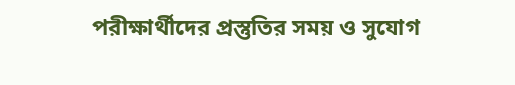পরীক্ষার্থীদের প্রস্তুতির সময় ও সুযোগ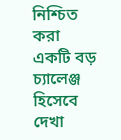নিশ্চিত করা একটি বড় চ্যালেঞ্জ হিসেবে দেখা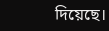দিয়েছে।